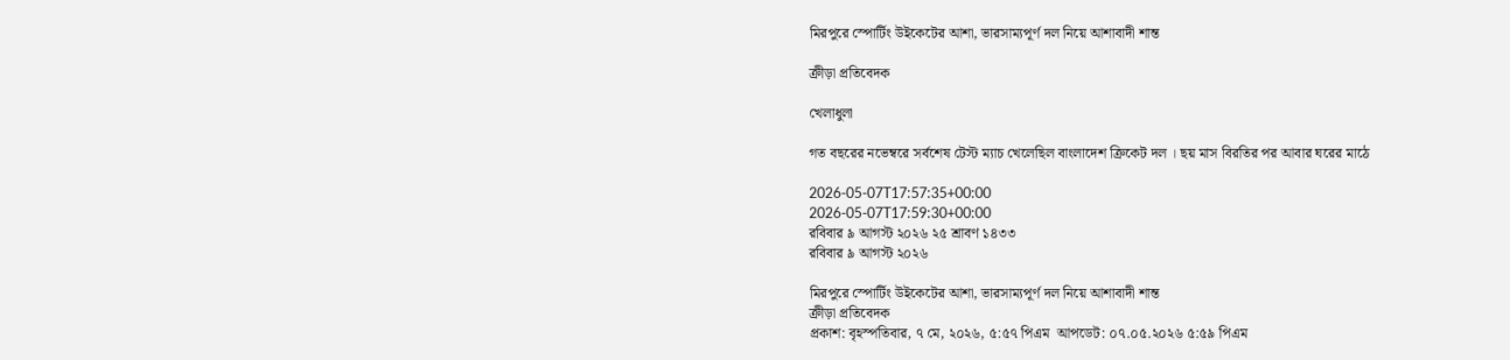মিরপুরে স্পোর্টিং উইকেটের আশা, ভারসাম্যপূর্ণ দল নিয়ে আশাবাদী শান্ত

ক্রীড়া প্রতিবেদক

খেলাধুলা

গত বছরের নভেম্বরে সর্বশেষ টেস্ট ম্যাচ খেলেছিল বাংলাদেশ ক্রিকেট দল । ছয় মাস বিরতির পর আবার ঘরের মাঠে

2026-05-07T17:57:35+00:00
2026-05-07T17:59:30+00:00
রবিবার ৯ আগস্ট ২০২৬ ২৫ শ্রাবণ ১৪৩৩
রবিবার ৯ আগস্ট ২০২৬

মিরপুরে স্পোর্টিং উইকেটের আশা, ভারসাম্যপূর্ণ দল নিয়ে আশাবাদী শান্ত
ক্রীড়া প্রতিবেদক
প্রকাশ: বৃহস্পতিবার, ৭ মে, ২০২৬, ৫:৫৭ পিএম  আপডেট: ০৭.০৫.২০২৬ ৫:৫৯ পিএম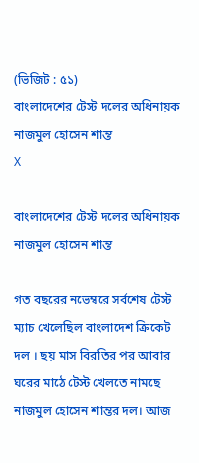(ভিজিট : ৫১)
বাংলাদেশের টেস্ট দলের অধিনায়ক নাজমুল হোসেন শান্ত
X

বাংলাদেশের টেস্ট দলের অধিনায়ক নাজমুল হোসেন শান্ত

গত বছরের নভেম্বরে সর্বশেষ টেস্ট ম্যাচ খেলেছিল বাংলাদেশ ক্রিকেট দল । ছয় মাস বিরতির পর আবার ঘরের মাঠে টেস্ট খেলতে নামছে নাজমুল হোসেন শান্তর দল। আজ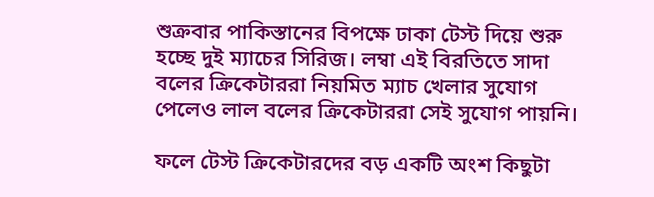শুক্রবার পাকিস্তানের বিপক্ষে ঢাকা টেস্ট দিয়ে শুরু হচ্ছে দুই ম্যাচের সিরিজ। লম্বা এই বিরতিতে সাদা বলের ক্রিকেটাররা নিয়মিত ম্যাচ খেলার সুযোগ পেলেও লাল বলের ক্রিকেটাররা সেই সুযোগ পায়নি।

ফলে টেস্ট ক্রিকেটারদের বড় একটি অংশ কিছুটা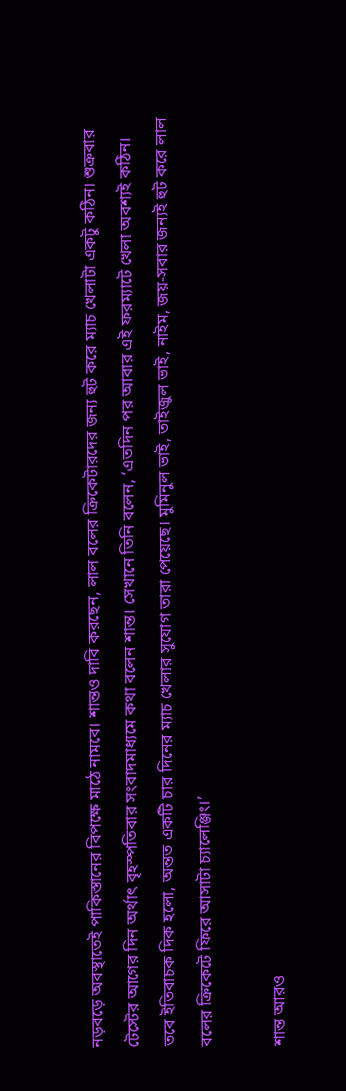নড়বড়ে অবস্থাতেই পাকিস্তানের বিপক্ষে মাঠে নামবে। শান্তও দাবি করছেন, লাল বলের ক্রিকেটারদের জন্য হুট করে ম্যাচ খেলাটা একটু কঠিন। শুক্রবার টেস্টের আগের দিন অর্থাৎ বৃহস্পতিবার সংবাদমাধ্যমে কথা বলেন শান্ত। সেখানে তিনি বলেন, ‘এতদিন পর আবার এই ফরম্যাটে খেলা অবশ্যই কঠিন। তবে ইতিবাচক দিক হলো, অন্তত একটি চার দিনের ম্যাচ খেলার সুযোগ তারা পেয়েছে। মুমিনুল ভাই, তাইজুল ভাই, নাইম, জয়-সবার জন্যই হুট করে লাল বলের ক্রিকেটে ফিরে আসাটা চ্যালেঞ্জিং।’

শান্ত আরও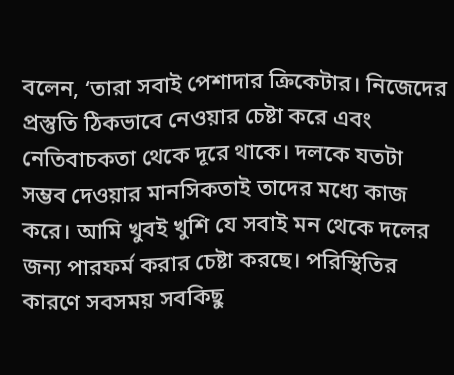বলেন, ‘তারা সবাই পেশাদার ক্রিকেটার। নিজেদের প্রস্তুতি ঠিকভাবে নেওয়ার চেষ্টা করে এবং নেতিবাচকতা থেকে দূরে থাকে। দলকে যতটা সম্ভব দেওয়ার মানসিকতাই তাদের মধ্যে কাজ করে। আমি খুবই খুশি যে সবাই মন থেকে দলের জন্য পারফর্ম করার চেষ্টা করছে। পরিস্থিতির কারণে সবসময় সবকিছু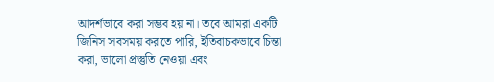আদর্শভাবে করা সম্ভব হয় না। তবে আমরা একটি জিনিস সবসময় করতে পারি, ইতিবাচকভাবে চিন্তা করা, ভালো প্রস্তুতি নেওয়া এবং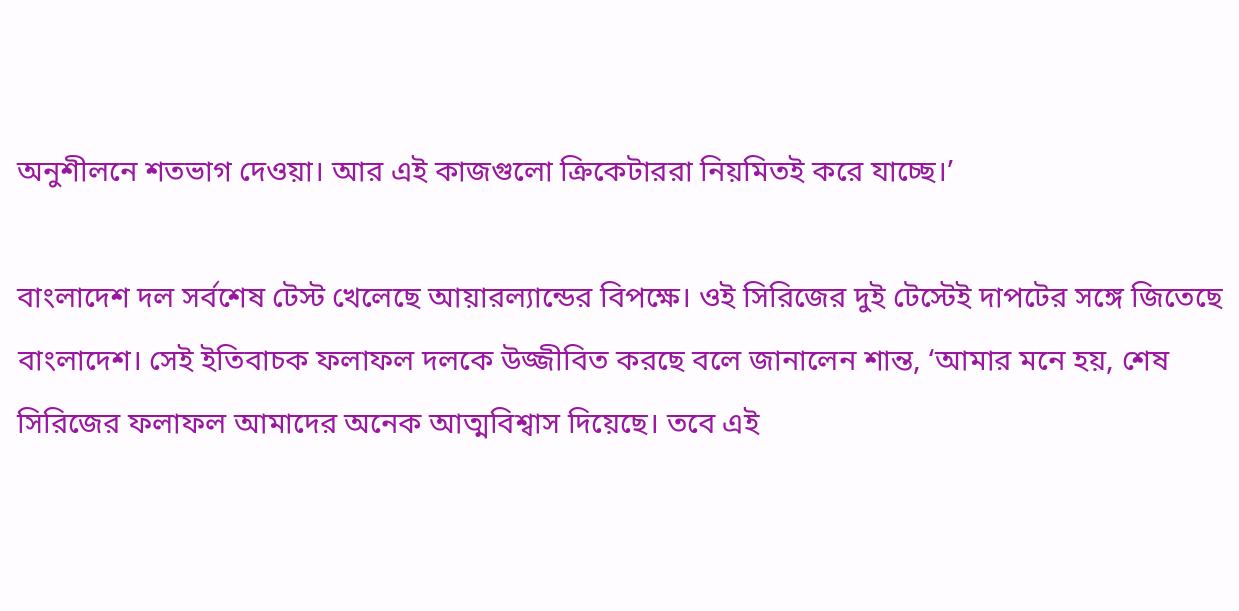অনুশীলনে শতভাগ দেওয়া। আর এই কাজগুলো ক্রিকেটাররা নিয়মিতই করে যাচ্ছে।’

বাংলাদেশ দল সর্বশেষ টেস্ট খেলেছে আয়ারল্যান্ডের বিপক্ষে। ওই সিরিজের দুই টেস্টেই দাপটের সঙ্গে জিতেছে বাংলাদেশ। সেই ইতিবাচক ফলাফল দলকে উজ্জীবিত করছে বলে জানালেন শান্ত, ‘আমার মনে হয়, শেষ সিরিজের ফলাফল আমাদের অনেক আত্মবিশ্বাস দিয়েছে। তবে এই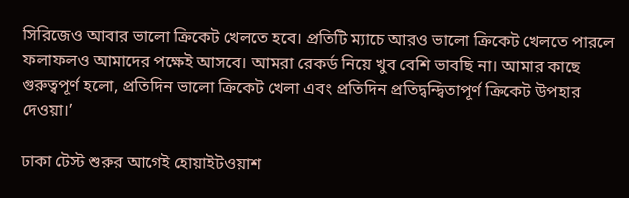সিরিজেও আবার ভালো ক্রিকেট খেলতে হবে। প্রতিটি ম্যাচে আরও ভালো ক্রিকেট খেলতে পারলে ফলাফলও আমাদের পক্ষেই আসবে। আমরা রেকর্ড নিয়ে খুব বেশি ভাবছি না। আমার কাছে গুরুত্বপূর্ণ হলো, প্রতিদিন ভালো ক্রিকেট খেলা এবং প্রতিদিন প্রতিদ্বন্দ্বিতাপূর্ণ ক্রিকেট উপহার দেওয়া।’

ঢাকা টেস্ট শুরুর আগেই হোয়াইটওয়াশ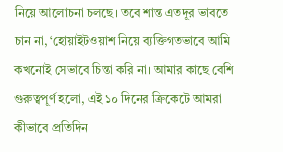নিয়ে আলোচনা চলছে। তবে শান্ত এতদূর ভাবতে চান না, ‘হোয়াইটওয়াশ নিয়ে ব্যক্তিগতভাবে আমি কখনোই সেভাবে চিন্তা করি না। আমার কাছে বেশি গুরুত্বপূর্ণ হলো, এই ১০ দিনের ক্রিকেটে আমরা কীভাবে প্রতিদিন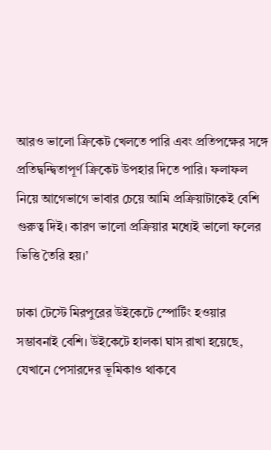আরও ভালো ক্রিকেট খেলতে পারি এবং প্রতিপক্ষের সঙ্গে প্রতিদ্বন্দ্বিতাপূর্ণ ক্রিকেট উপহার দিতে পারি। ফলাফল নিয়ে আগেভাগে ভাবার চেয়ে আমি প্রক্রিয়াটাকেই বেশি গুরুত্ব দিই। কারণ ভালো প্রক্রিয়ার মধ্যেই ভালো ফলের ভিত্তি তৈরি হয়।’

ঢাকা টেস্টে মিরপুরের উইকেটে স্পোর্টিং হওয়ার সম্ভাবনাই বেশি। উইকেটে হালকা ঘাস রাখা হয়েছে, যেখানে পেসারদের ভূমিকাও থাকবে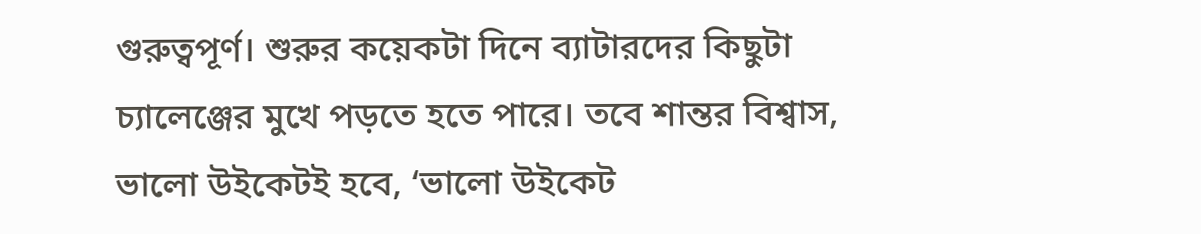গুরুত্বপূর্ণ। শুরুর কয়েকটা দিনে ব্যাটারদের কিছুটা চ্যালেঞ্জের মুখে পড়তে হতে পারে। তবে শান্তর বিশ্বাস, ভালো উইকেটই হবে, ‘ভালো উইকেট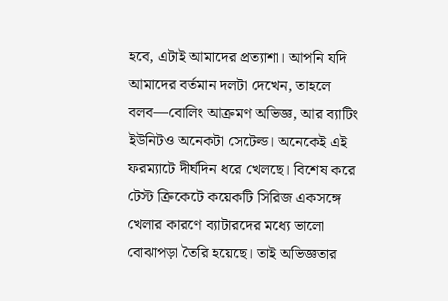হবে, এটাই আমাদের প্রত্যাশা। আপনি যদি আমাদের বর্তমান দলটা দেখেন, তাহলে বলব—বোলিং আক্রমণ অভিজ্ঞ, আর ব্যাটিং ইউনিটও অনেকটা সেটেল্ড। অনেকেই এই ফরম্যাটে দীর্ঘদিন ধরে খেলছে। বিশেষ করে টেস্ট ক্রিকেটে কয়েকটি সিরিজ একসঙ্গে খেলার কারণে ব্যাটারদের মধ্যে ভালো বোঝাপড়া তৈরি হয়েছে। তাই অভিজ্ঞতার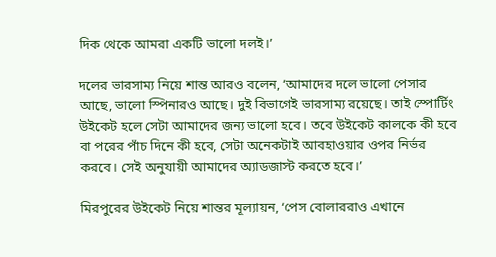দিক থেকে আমরা একটি ভালো দলই।’

দলের ভারসাম্য নিয়ে শান্ত আরও বলেন, ‘আমাদের দলে ভালো পেসার আছে, ভালো স্পিনারও আছে। দুই বিভাগেই ভারসাম্য রয়েছে। তাই স্পোর্টিং উইকেট হলে সেটা আমাদের জন্য ভালো হবে। তবে উইকেট কালকে কী হবে বা পরের পাঁচ দিনে কী হবে, সেটা অনেকটাই আবহাওয়ার ওপর নির্ভর করবে। সেই অনুযায়ী আমাদের অ্যাডজাস্ট করতে হবে।’

মিরপুরের উইকেট নিয়ে শান্তর মূল্যায়ন, ‘পেস বোলাররাও এখানে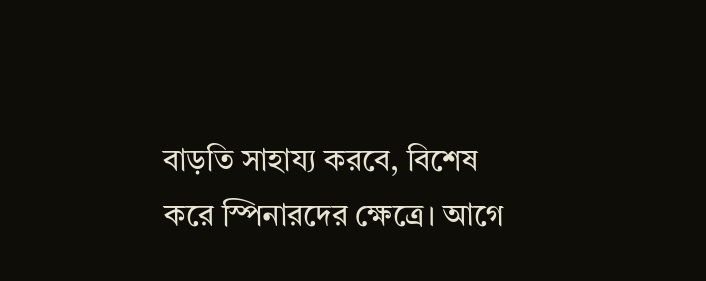বাড়তি সাহায্য করবে, বিশেষ করে স্পিনারদের ক্ষেত্রে। আগে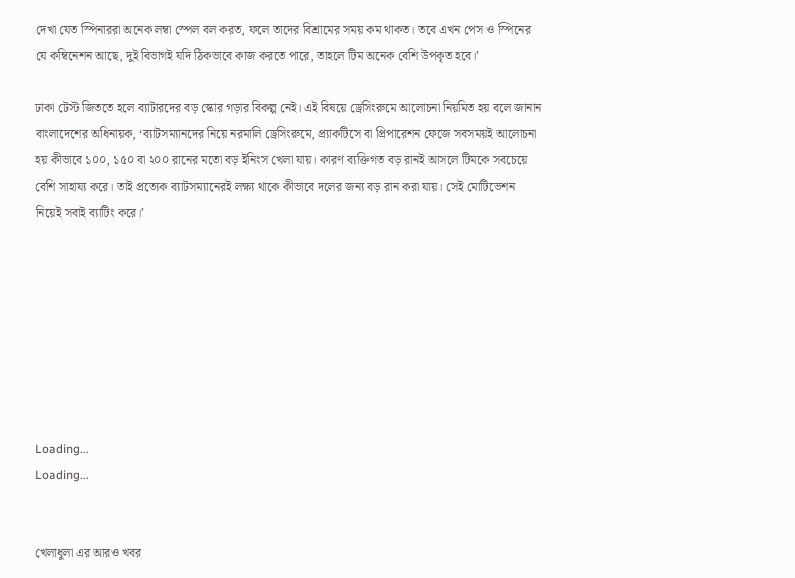দেখা যেত স্পিনাররা অনেক লম্বা স্পেল বল করত, ফলে তাদের বিশ্রামের সময় কম থাকত। তবে এখন পেস ও স্পিনের যে কম্বিনেশন আছে, দুই বিভাগই যদি ঠিকভাবে কাজ করতে পারে, তাহলে টিম অনেক বেশি উপকৃত হবে।’

ঢাকা টেস্ট জিততে হলে ব্যাটারদের বড় স্কোর গড়ার বিকল্প নেই। এই বিষয়ে ড্রেসিংরুমে আলোচনা নিয়মিত হয় বলে জানান বাংলাদেশের অধিনায়ক, ‘ব্যাটসম্যানদের নিয়ে নরমালি ড্রেসিংরুমে, প্র্যাকটিসে বা প্রিপারেশন ফেজে সবসময়ই আলোচনা হয় কীভাবে ১০০, ১৫০ বা ২০০ রানের মতো বড় ইনিংস খেলা যায়। কারণ ব্যক্তিগত বড় রানই আসলে টিমকে সবচেয়ে বেশি সাহায্য করে। তাই প্রত্যেক ব্যাটসম্যানেরই লক্ষ্য থাকে কীভাবে দলের জন্য বড় রান করা যায়। সেই মোটিভেশন নিয়েই সবাই ব্যাটিং করে।’








Loading...
Loading...


খেলাধুলা এর আরও খবর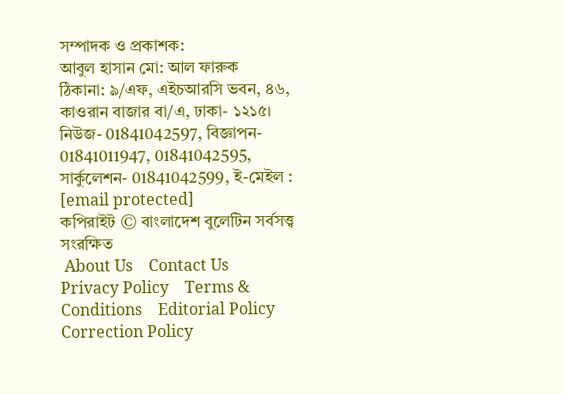সম্পাদক ও প্রকাশক:
আবুল হাসান মো: আল ফারুক
ঠিকানা: ৯/এফ, এইচআরসি ভবন, ৪৬, কাওরান বাজার বা/এ, ঢাকা- ১২১৫।
নিউজ- 01841042597, বিজ্ঞাপন- 01841011947, 01841042595, সার্কুলেশন- 01841042599, ই-মেইল : [email protected]
কপিরাইট © বাংলাদেশ বুলেটিন সর্বসত্ত্ব সংরক্ষিত
 About Us    Contact Us    Privacy Policy    Terms & Conditions    Editorial Policy    Correction Policy